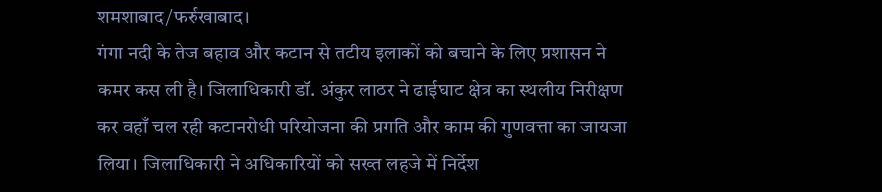शमशाबाद/फर्रुखाबाद।
गंगा नदी के तेज बहाव और कटान से तटीय इलाकों को बचाने के लिए प्रशासन ने कमर कस ली है। जिलाधिकारी डॉ. अंकुर लाठर ने ढाईघाट क्षेत्र का स्थलीय निरीक्षण कर वहाँ चल रही कटानरोधी परियोजना की प्रगति और काम की गुणवत्ता का जायजा लिया। जिलाधिकारी ने अधिकारियों को सख्त लहजे में निर्देश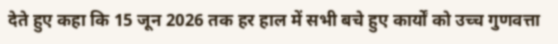देते हुए कहा कि 15 जून 2026 तक हर हाल में सभी बचे हुए कार्यों को उच्च गुणवत्ता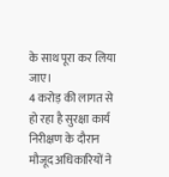के साथ पूरा कर लिया जाए।
4 करोड़ की लागत से हो रहा है सुरक्षा कार्य
निरीक्षण के दौरान मौजूद अधिकारियों ने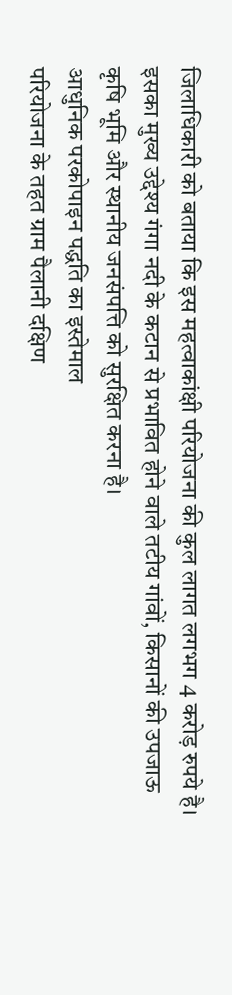जिलाधिकारी को बताया कि इस महत्वाकांक्षी परियोजना की कुल लागत लगभग 4 करोड़ रुपये है। इसका मुख्य उद्देश्य गंगा नदी के कटान से प्रभावित होने वाले तटीय गांवों, किसानों की उपजाऊ कृषि भूमि और स्थानीय जनसंपत्ति को सुरक्षित करना है।
आधुनिक परकोपाइन पद्धति का इस्तेमाल
परियोजना के तहत ग्राम पैलानी दक्षिण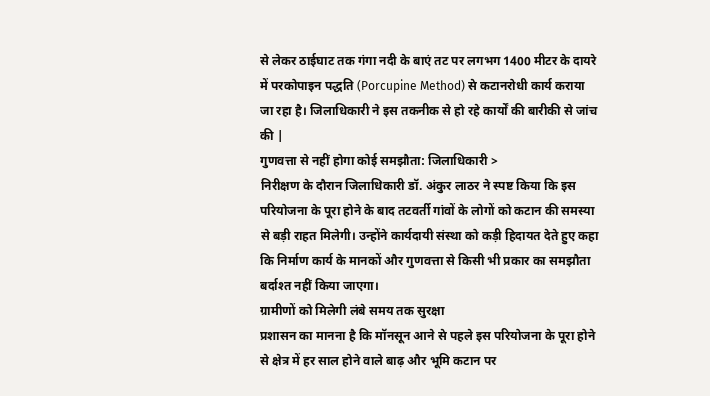से लेकर ठाईघाट तक गंगा नदी के बाएं तट पर लगभग 1400 मीटर के दायरे में परकोपाइन पद्धति (Porcupine Method) से कटानरोधी कार्य कराया जा रहा है। जिलाधिकारी ने इस तकनीक से हो रहे कार्यों की बारीकी से जांच की |
गुणवत्ता से नहीं होगा कोई समझौता: जिलाधिकारी >
निरीक्षण के दौरान जिलाधिकारी डॉ. अंकुर लाठर ने स्पष्ट किया कि इस परियोजना के पूरा होने के बाद तटवर्ती गांवों के लोगों को कटान की समस्या से बड़ी राहत मिलेगी। उन्होंने कार्यदायी संस्था को कड़ी हिदायत देते हुए कहा कि निर्माण कार्य के मानकों और गुणवत्ता से किसी भी प्रकार का समझौता बर्दाश्त नहीं किया जाएगा।
ग्रामीणों को मिलेगी लंबे समय तक सुरक्षा
प्रशासन का मानना है कि मॉनसून आने से पहले इस परियोजना के पूरा होने से क्षेत्र में हर साल होने वाले बाढ़ और भूमि कटान पर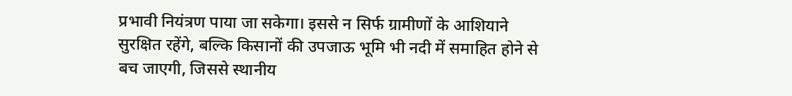प्रभावी नियंत्रण पाया जा सकेगा। इससे न सिर्फ ग्रामीणों के आशियाने सुरक्षित रहेंगे, बल्कि किसानों की उपजाऊ भूमि भी नदी में समाहित होने से बच जाएगी, जिससे स्थानीय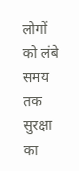लोगों को लंबे समय तक सुरक्षा का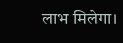लाभ मिलेगा।